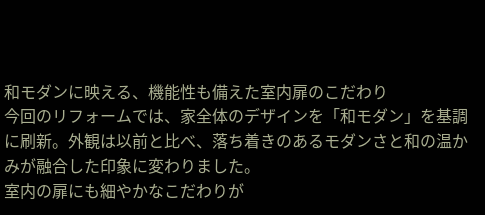和モダンに映える、機能性も備えた室内扉のこだわり
今回のリフォームでは、家全体のデザインを「和モダン」を基調に刷新。外観は以前と比べ、落ち着きのあるモダンさと和の温かみが融合した印象に変わりました。
室内の扉にも細やかなこだわりが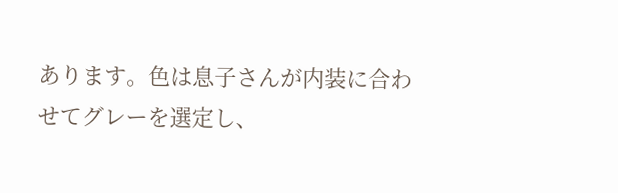あります。色は息子さんが内装に合わせてグレーを選定し、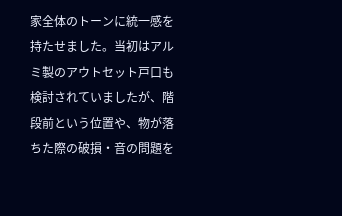家全体のトーンに統一感を持たせました。当初はアルミ製のアウトセット戸口も検討されていましたが、階段前という位置や、物が落ちた際の破損・音の問題を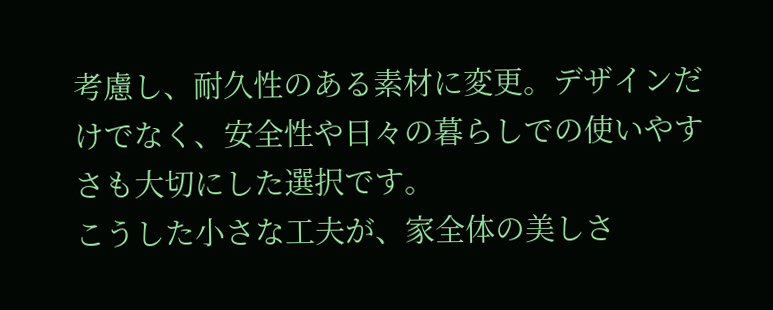考慮し、耐久性のある素材に変更。デザインだけでなく、安全性や日々の暮らしでの使いやすさも大切にした選択です。
こうした小さな工夫が、家全体の美しさ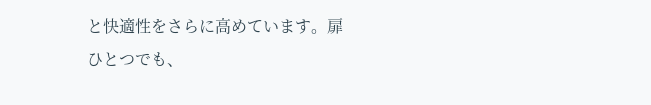と快適性をさらに高めています。扉ひとつでも、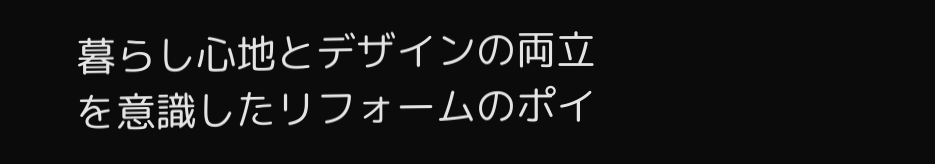暮らし心地とデザインの両立を意識したリフォームのポイ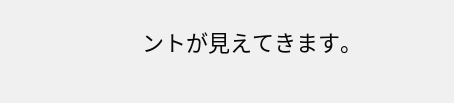ントが見えてきます。